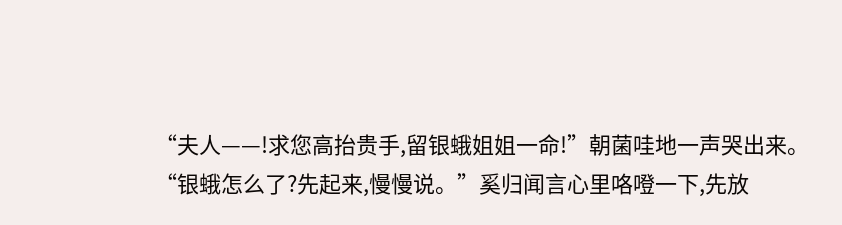“夫人——!求您高抬贵手,留银蛾姐姐一命!”朝菌哇地一声哭出来。
“银蛾怎么了?先起来,慢慢说。”奚归闻言心里咯噔一下,先放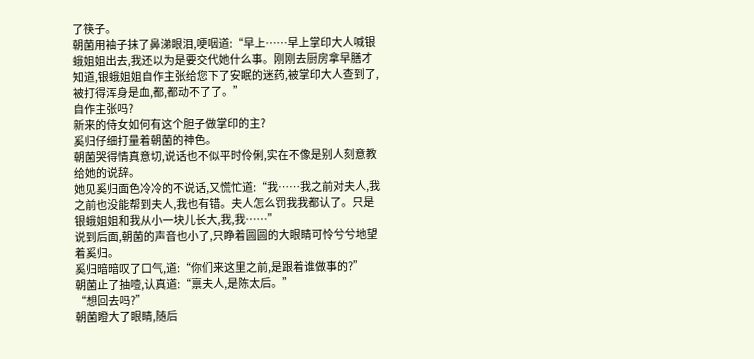了筷子。
朝菌用袖子抹了鼻涕眼泪,哽咽道:“早上……早上掌印大人喊银蛾姐姐出去,我还以为是要交代她什么事。刚刚去厨房拿早膳才知道,银蛾姐姐自作主张给您下了安眠的迷药,被掌印大人查到了,被打得浑身是血,都,都动不了了。”
自作主张吗?
新来的侍女如何有这个胆子做掌印的主?
奚归仔细打量着朝菌的神色。
朝菌哭得情真意切,说话也不似平时伶俐,实在不像是别人刻意教给她的说辞。
她见奚归面色冷冷的不说话,又慌忙道:“我……我之前对夫人,我之前也没能帮到夫人,我也有错。夫人怎么罚我我都认了。只是银蛾姐姐和我从小一块儿长大,我,我……”
说到后面,朝菌的声音也小了,只睁着圆圆的大眼睛可怜兮兮地望着奚归。
奚归暗暗叹了口气,道:“你们来这里之前,是跟着谁做事的?”
朝菌止了抽噎,认真道:“禀夫人,是陈太后。”
“想回去吗?”
朝菌瞪大了眼睛,随后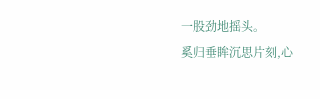一股劲地摇头。
奚归垂眸沉思片刻,心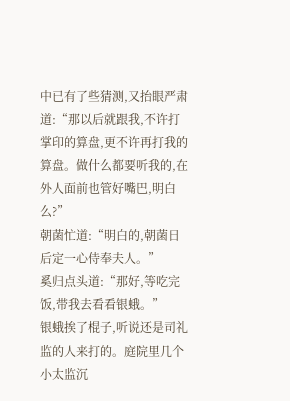中已有了些猜测,又抬眼严肃道:“那以后就跟我,不许打掌印的算盘,更不许再打我的算盘。做什么都要听我的,在外人面前也管好嘴巴,明白么?”
朝菌忙道:“明白的,朝菌日后定一心侍奉夫人。”
奚归点头道:“那好,等吃完饭,带我去看看银蛾。”
银蛾挨了棍子,听说还是司礼监的人来打的。庭院里几个小太监沉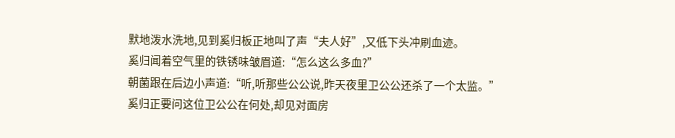默地泼水洗地,见到奚归板正地叫了声“夫人好”,又低下头冲刷血迹。
奚归闻着空气里的铁锈味皱眉道:“怎么这么多血?”
朝菌跟在后边小声道:“听,听那些公公说,昨天夜里卫公公还杀了一个太监。”
奚归正要问这位卫公公在何处,却见对面房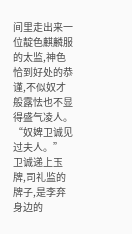间里走出来一位靛色麒麟服的太监,神色恰到好处的恭谨,不似奴才般露怯也不显得盛气凌人。
“奴婢卫诚见过夫人。”
卫诚递上玉牌,司礼监的牌子,是李弃身边的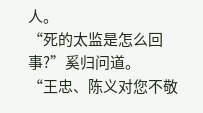人。
“死的太监是怎么回事?”奚归问道。
“王忠、陈义对您不敬